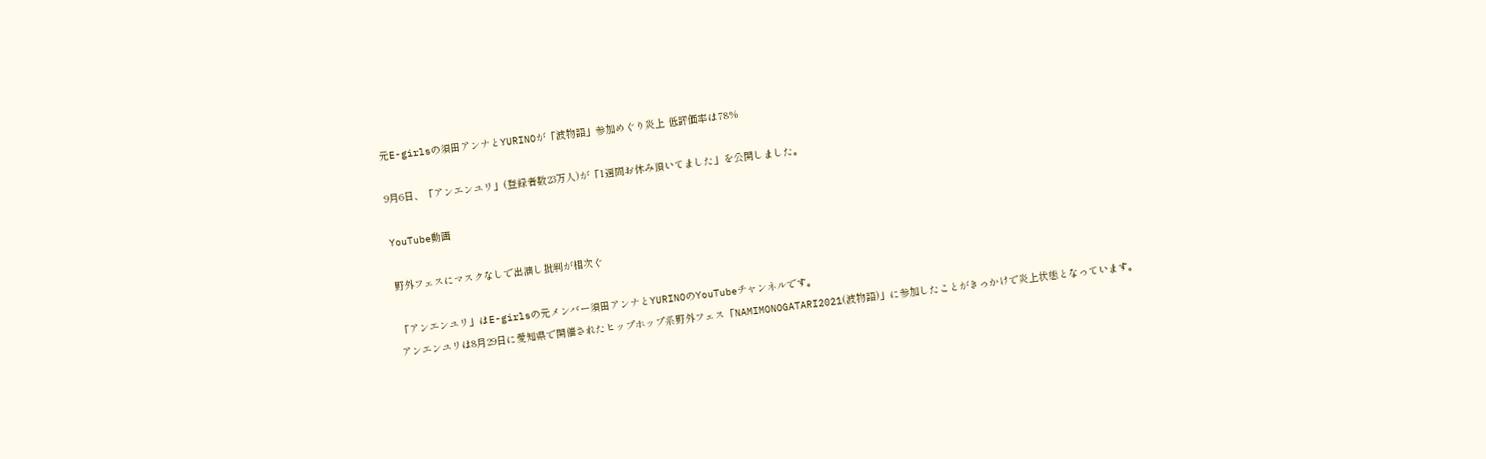元E-girlsの須田アンナとYURINOが「波物語」参加めぐり炎上 低評価率は78%

9月6日、「アンエンユリ」(登録者数23万人)が「1週間お休み頂いてました」を公開しました。

YouTube動画

野外フェスにマスクなしで出演し批判が相次ぐ

「アンエンユリ」はE-girlsの元メンバー須田アンナとYURINOのYouTubeチャンネルです。
アンエンユリは8月29日に愛知県で開催されたヒップホップ系野外フェス「NAMIMONOGATARI2021(波物語)」に参加したことがきっかけで炎上状態となっています。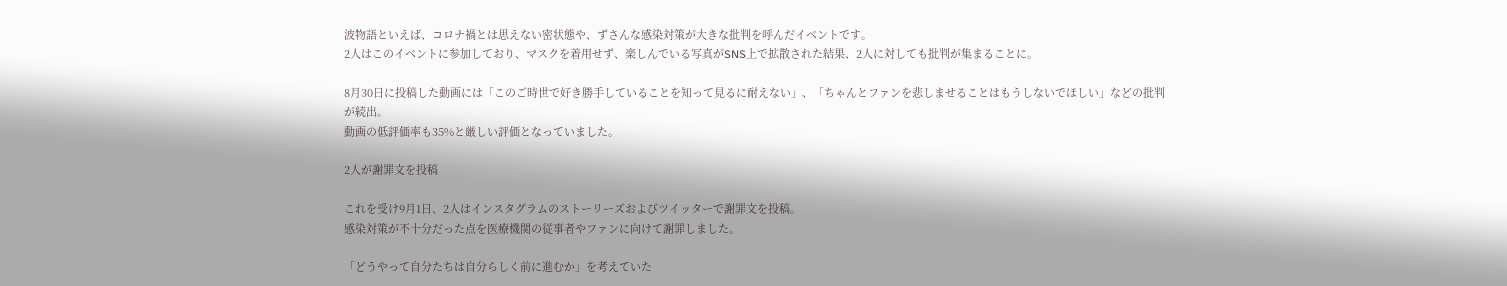波物語といえば、コロナ禍とは思えない密状態や、ずさんな感染対策が大きな批判を呼んだイベントです。
2人はこのイベントに参加しており、マスクを着用せず、楽しんでいる写真がSNS上で拡散された結果、2人に対しても批判が集まることに。

8月30日に投稿した動画には「このご時世で好き勝手していることを知って見るに耐えない」、「ちゃんとファンを悲しませることはもうしないでほしい」などの批判が続出。
動画の低評価率も35%と厳しい評価となっていました。

2人が謝罪文を投稿

これを受け9月1日、2人はインスタグラムのストーリーズおよびツイッターで謝罪文を投稿。
感染対策が不十分だった点を医療機関の従事者やファンに向けて謝罪しました。

「どうやって自分たちは自分らしく前に進むか」を考えていた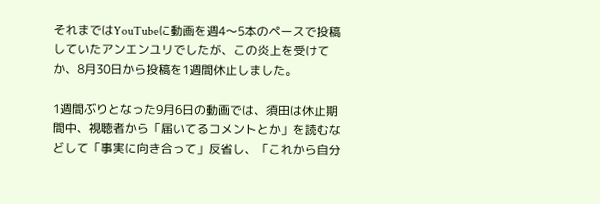それまではYouTubeに動画を週4〜5本のペースで投稿していたアンエンユリでしたが、この炎上を受けてか、8月30日から投稿を1週間休止しました。

1週間ぶりとなった9月6日の動画では、須田は休止期間中、視聴者から「届いてるコメントとか」を読むなどして「事実に向き合って」反省し、「これから自分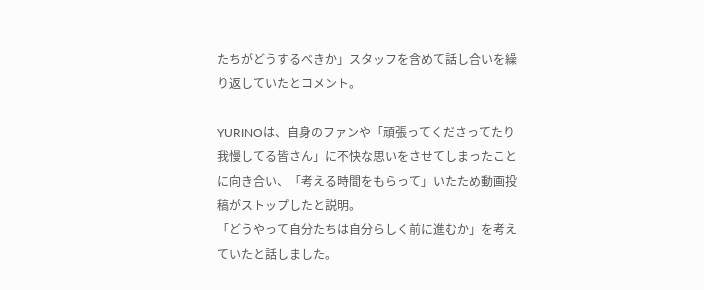たちがどうするべきか」スタッフを含めて話し合いを繰り返していたとコメント。

YURINOは、自身のファンや「頑張ってくださってたり我慢してる皆さん」に不快な思いをさせてしまったことに向き合い、「考える時間をもらって」いたため動画投稿がストップしたと説明。
「どうやって自分たちは自分らしく前に進むか」を考えていたと話しました。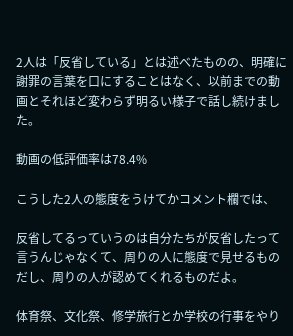2人は「反省している」とは述べたものの、明確に謝罪の言葉を口にすることはなく、以前までの動画とそれほど変わらず明るい様子で話し続けました。

動画の低評価率は78.4%

こうした2人の態度をうけてかコメント欄では、

反省してるっていうのは自分たちが反省したって言うんじゃなくて、周りの人に態度で見せるものだし、周りの人が認めてくれるものだよ。

体育祭、文化祭、修学旅行とか学校の行事をやり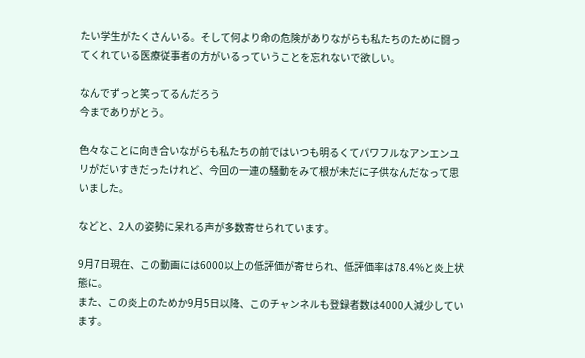たい学生がたくさんいる。そして何より命の危険がありながらも私たちのために闘ってくれている医療従事者の方がいるっていうことを忘れないで欲しい。

なんでずっと笑ってるんだろう
今までありがとう。

色々なことに向き合いながらも私たちの前ではいつも明るくてパワフルなアンエンユリがだいすきだったけれど、今回の一連の騒動をみて根が未だに子供なんだなって思いました。

などと、2人の姿勢に呆れる声が多数寄せられています。

9月7日現在、この動画には6000以上の低評価が寄せられ、低評価率は78.4%と炎上状態に。
また、この炎上のためか9月5日以降、このチャンネルも登録者数は4000人減少しています。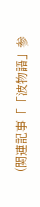(関連記事「「波物語」参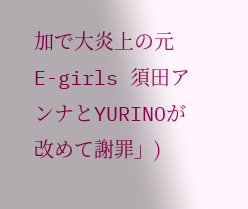加で大炎上の元E-girls 須田アンナとYURINOが改めて謝罪」)